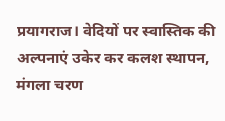प्रयागराज। वेदियों पर स्वास्तिक की अल्पनाएं उकेर कर कलश स्थापन, मंगला चरण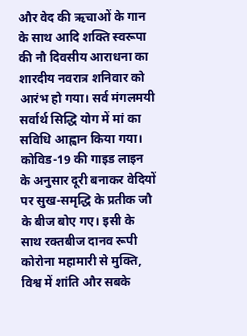और वेद की ऋचाओं के गान के साथ आदि शक्ति स्वरूपा की नौ दिवसीय आराधना का शारदीय नवरात्र शनिवार को आरंभ हो गया। सर्व मंगलमयी सर्वार्थ सिद्धि योग में मां का सविधि आह्वान किया गया। कोविड-19 की गाइड लाइन के अनुसार दूरी बनाकर वेदियों पर सुख-समृद्धि के प्रतीक जौ के बीज बोए गए। इसी के साथ रक्तबीज दानव रूपी कोरोना महामारी से मुक्ति, विश्व में शांति और सबके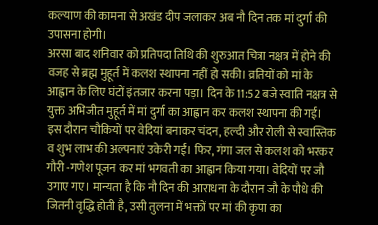कल्याण की कामना से अखंड दीप जलाकर अब नौ दिन तक मां दुर्गा की उपासना होगी।
अरसा बाद शनिवार को प्रतिपदा तिथि की शुरुआत चित्रा नक्षत्र में होने की वजह से ब्रह्म मुहूर्त में कलश स्थापना नहीं हो सकी। व्रतियों को मां के आह्वान के लिए घंटों इंतजार करना पड़ा। दिन के11:52 बजे स्वाति नक्षत्र से युक्त अभिजीत मुहूर्त में मां दुर्गा का आह्वान कर कलश स्थापना की गई।
इस दौरान चौकियों पर वेदियां बनाकर चंदन, हल्दी और रोली से स्वास्तिक व शुभ लाभ की अल्पनाएं उकेरी गईं। फिर, गंगा जल से कलश को भरकर गौरी -गणेश पूजन कर मां भगवती का आह्वान किया गया। वेदियों पर जौ उगाए गए। मान्यता है कि नौ दिन की आराधना के दौरान जौ के पौधे की जितनी वृद्धि होती है, उसी तुलना में भक्तों पर मां की कृपा का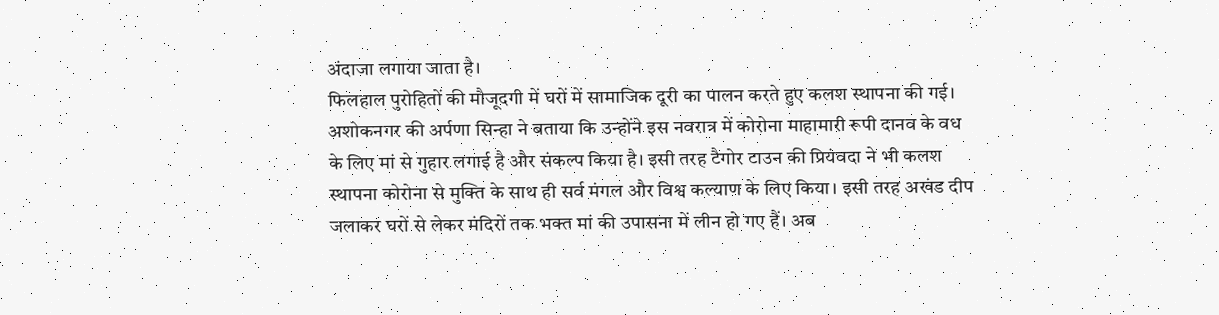अंदाजा लगाया जाता है।
फिलहाल पुरोहितों की मौजूदगी में घरों में सामाजिक दूरी का पालन करते हुए कलश स्थापना की गई। अशोकनगर की अर्पणा सिन्हा ने बताया कि उन्होंने इस नवरात्र में कोरोना माहामारी रूपी दानव के वध के लिए मां से गुहार लगाई है और संकल्प किया है। इसी तरह टैगोर टाउन की प्रियंवदा ने भी कलश स्थापना कोरोना से मुक्ति के साथ ही सर्व मंगल और विश्व कल्याण के लिए किया। इसी तरह अखंड दीप जलाकर घरों से लेकर मंदिरों तक भक्त मां की उपासना में लीन हो गए हैं। अब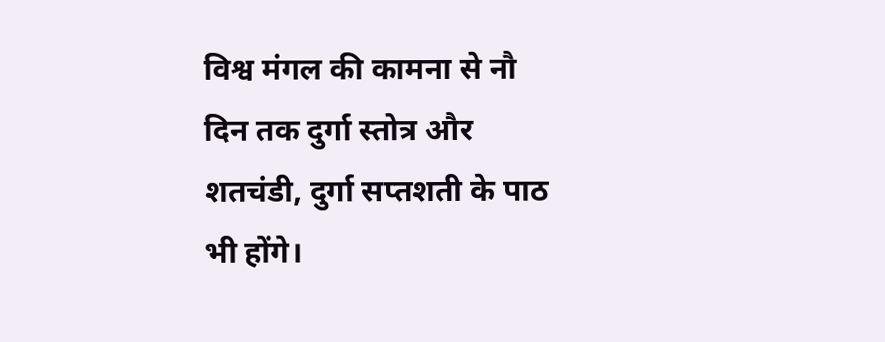विश्व मंगल की कामना से नौ दिन तक दुर्गा स्तोत्र और शतचंडी, दुर्गा सप्तशती के पाठ भी होंगे।